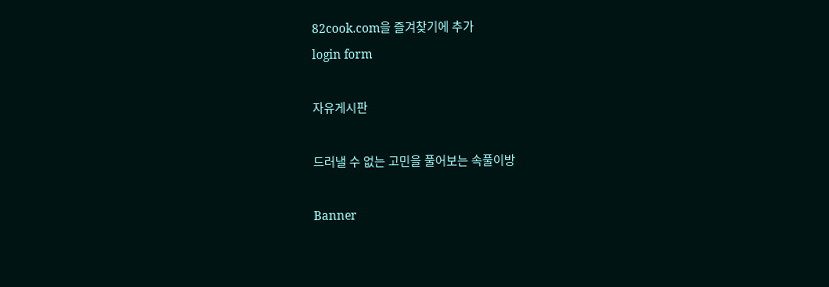82cook.com을 즐겨찾기에 추가
login form

자유게시판

드러낼 수 없는 고민을 풀어보는 속풀이방

Banner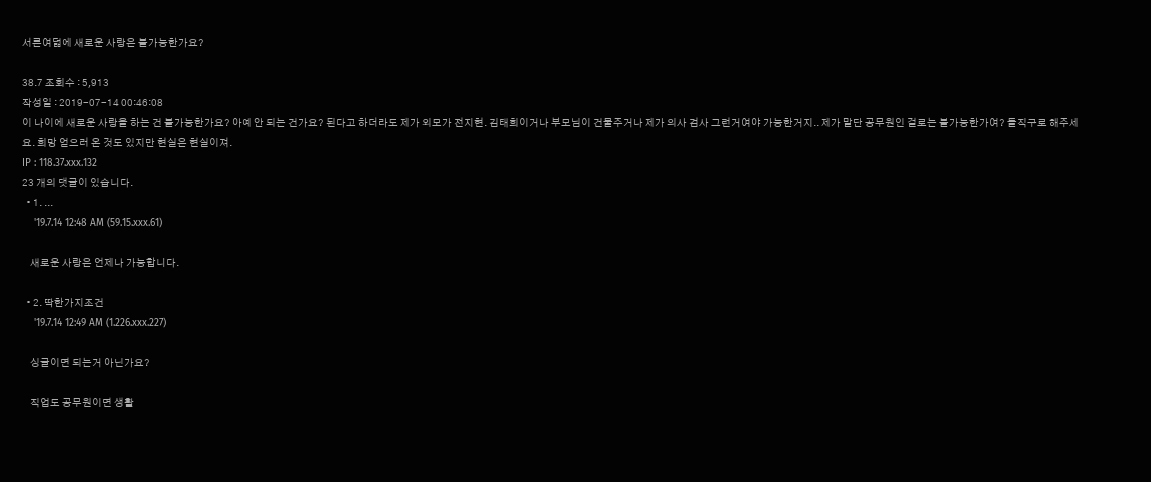서른여덟에 새로운 사랑은 불가능한가요?

38.7 조회수 : 5,913
작성일 : 2019-07-14 00:46:08
이 나이에 새로운 사랑을 하는 건 불가능한가요? 아예 안 되는 건가요? 된다고 하더라도 제가 외모가 전지현. 김태희이거나 부모님이 건물주거나 제가 의사 검사 그런거여야 가능한거지.. 제가 말단 공무원인 걸로는 불가능한가여? 돌직구로 해주세요. 희망 얻으러 온 것도 있지만 현실은 현실이져.
IP : 118.37.xxx.132
23 개의 댓글이 있습니다.
  • 1. ...
    '19.7.14 12:48 AM (59.15.xxx.61)

    새로운 사랑은 언제나 가능합니다.

  • 2. 딱한가지조건
    '19.7.14 12:49 AM (1.226.xxx.227)

    싱글이면 되는거 아닌가요?

    직업도 공무원이면 생활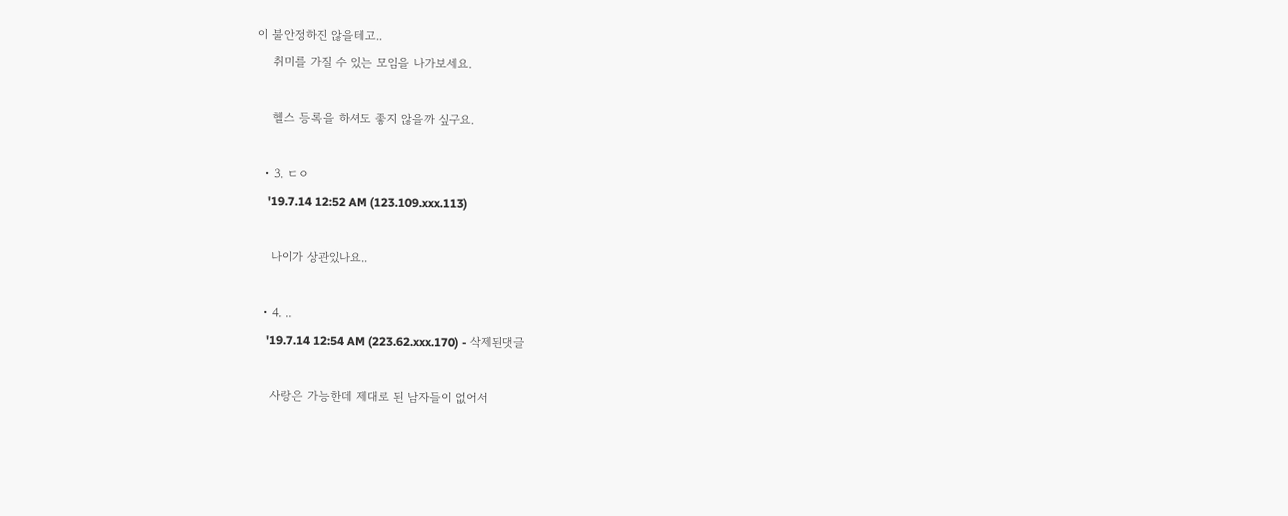이 불안정하진 않을테고..
    취미를 가질 수 있는 모임을 나가보세요.

    헬스 등록을 하셔도 좋지 않을까 싶구요.

  • 3. ㄷㅇ
    '19.7.14 12:52 AM (123.109.xxx.113)

    나이가 상관있나요..

  • 4. ..
    '19.7.14 12:54 AM (223.62.xxx.170) - 삭제된댓글

    사랑은 가능한데 제대로 된 남자들이 없어서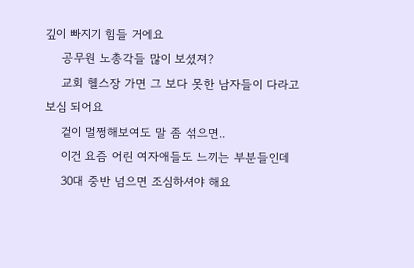깊이 빠지기 힘들 거에요
    공무원 노총각들 많이 보셨져?
    교회 헬스장 가면 그 보다 못한 남자들이 다라고 보심 되어요
    겉이 멀쩡해보여도 말 좀 섞으면..
    이건 요즘 어린 여자애들도 느끼는 부분들인데
    30대 중반 넘으면 조심하셔야 해요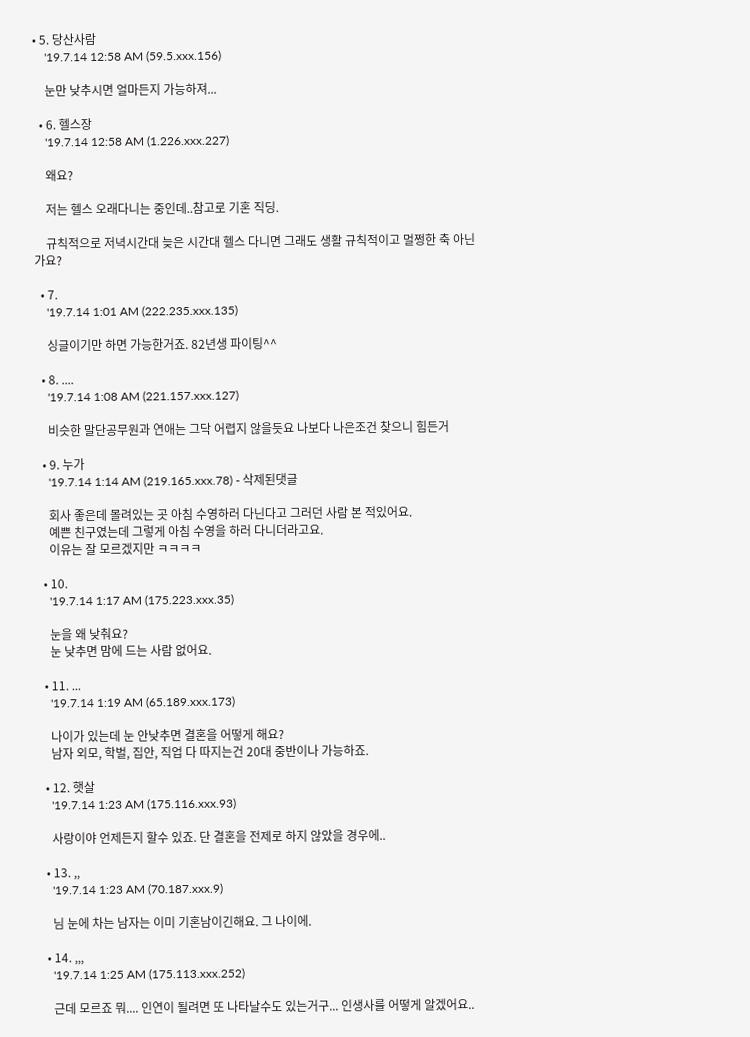• 5. 당산사람
    '19.7.14 12:58 AM (59.5.xxx.156)

    눈만 낮추시면 얼마든지 가능하져...

  • 6. 헬스장
    '19.7.14 12:58 AM (1.226.xxx.227)

    왜요?

    저는 헬스 오래다니는 중인데..참고로 기혼 직딩.

    규칙적으로 저녁시간대 늦은 시간대 헬스 다니면 그래도 생활 규칙적이고 멀쩡한 축 아닌가요?

  • 7.
    '19.7.14 1:01 AM (222.235.xxx.135)

    싱글이기만 하면 가능한거죠. 82년생 파이팅^^

  • 8. ....
    '19.7.14 1:08 AM (221.157.xxx.127)

    비슷한 말단공무원과 연애는 그닥 어렵지 않을듯요 나보다 나은조건 찾으니 힘든거

  • 9. 누가
    '19.7.14 1:14 AM (219.165.xxx.78) - 삭제된댓글

    회사 좋은데 몰려있는 곳 아침 수영하러 다닌다고 그러던 사람 본 적있어요.
    예쁜 친구였는데 그렇게 아침 수영을 하러 다니더라고요.
    이유는 잘 모르겠지만 ㅋㅋㅋㅋ

  • 10.
    '19.7.14 1:17 AM (175.223.xxx.35)

    눈을 왜 낮춰요?
    눈 낮추면 맘에 드는 사람 없어요.

  • 11. ...
    '19.7.14 1:19 AM (65.189.xxx.173)

    나이가 있는데 눈 안낮추면 결혼을 어떻게 해요?
    남자 외모, 학벌, 집안, 직업 다 따지는건 20대 중반이나 가능하죠.

  • 12. 햇살
    '19.7.14 1:23 AM (175.116.xxx.93)

    사랑이야 언제든지 할수 있죠. 단 결혼을 전제로 하지 않았을 경우에..

  • 13. ,,
    '19.7.14 1:23 AM (70.187.xxx.9)

    님 눈에 차는 남자는 이미 기혼남이긴해요. 그 나이에.

  • 14. ,,,
    '19.7.14 1:25 AM (175.113.xxx.252)

    근데 모르죠 뭐.... 인연이 될려면 또 나타날수도 있는거구... 인생사를 어떻게 알겠어요..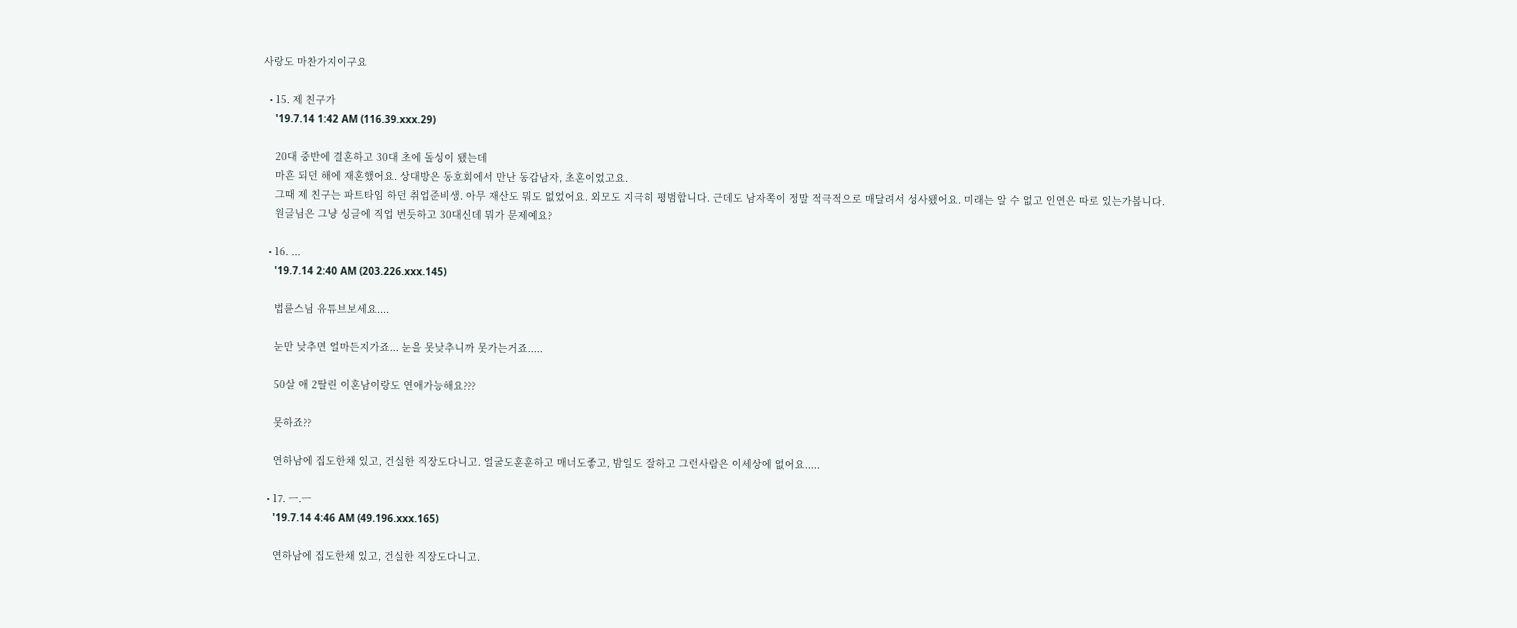사랑도 마찬가지이구요

  • 15. 제 친구가
    '19.7.14 1:42 AM (116.39.xxx.29)

    20대 중반에 결혼하고 30대 초에 돌싱이 됐는데
    마흔 되던 해에 재혼했어요. 상대방은 동호회에서 만난 동갑남자, 초혼이었고요.
    그때 제 친구는 파트타임 하던 취업준비생. 아무 재산도 뭐도 없었어요. 외모도 지극히 평범합니다. 근데도 남자쪽이 정말 적극적으로 매달려서 성사됐어요. 미래는 알 수 없고 인연은 따로 있는가봅니다.
    원글님은 그냥 싱글에 직업 번듯하고 30대신데 뭐가 문제예요?

  • 16. ...
    '19.7.14 2:40 AM (203.226.xxx.145)

    법륜스님 유튜브보세요....

    눈만 낮추면 얼마든지가죠... 눈을 못낮추니까 못가는거죠.....

    50살 애 2딸린 이혼남이랑도 연애가능해요???

    못하죠??

    연하남에 집도한채 있고, 건실한 직장도다니고. 얼굴도훈훈하고 매너도좋고, 밤일도 잘하고 그런사람은 이세상에 없어요.....

  • 17. ㅡ.ㅡ
    '19.7.14 4:46 AM (49.196.xxx.165)

    연하남에 집도한채 있고, 건실한 직장도다니고.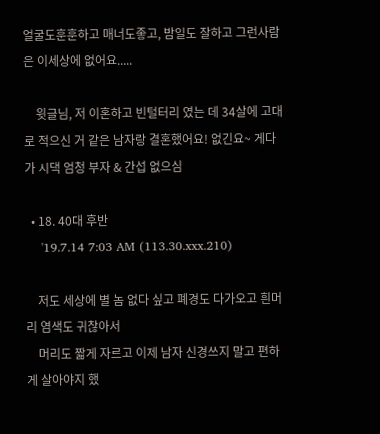얼굴도훈훈하고 매너도좋고, 밤일도 잘하고 그런사람은 이세상에 없어요.....

    윗글님, 저 이혼하고 빈털터리 였는 데 34살에 고대로 적으신 거 같은 남자랑 결혼했어요! 없긴요~ 게다가 시댁 엄청 부자 & 간섭 없으심

  • 18. 40대 후반
    '19.7.14 7:03 AM (113.30.xxx.210)

    저도 세상에 별 놈 없다 싶고 폐경도 다가오고 흰머리 염색도 귀찮아서
    머리도 짧게 자르고 이제 남자 신경쓰지 말고 편하게 살아야지 했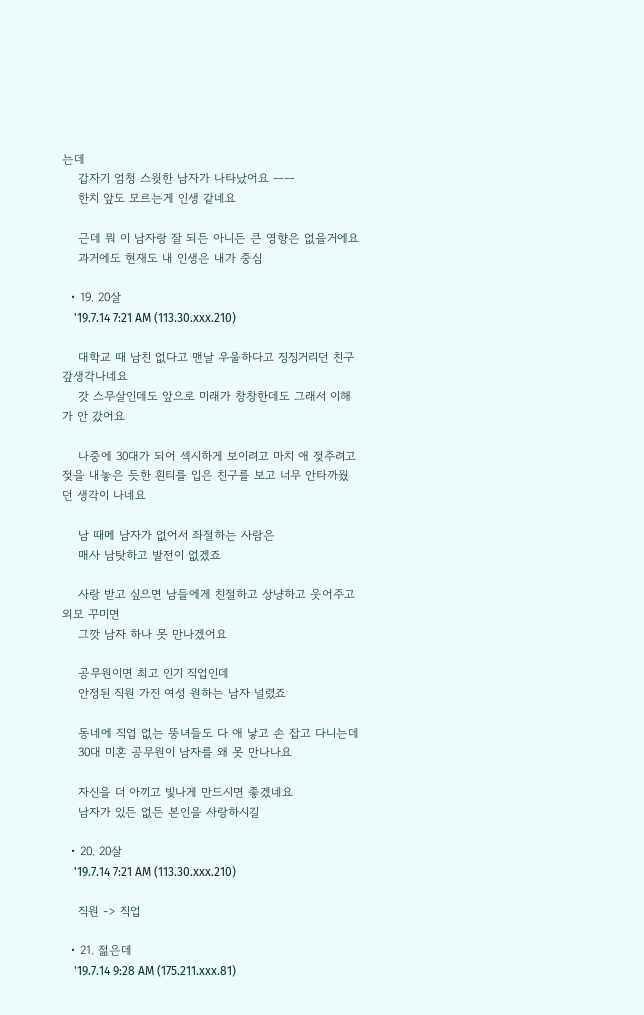는데
    갑자기 엄청 스윗한 남자가 나타났어요 ㅡㅡ
    한치 앞도 모르는게 인생 같네요

    근데 뭐 이 남자랑 잘 되든 아니든 큰 영향은 없을거에요
    과거에도 현재도 내 인생은 내가 중심

  • 19. 20살
    '19.7.14 7:21 AM (113.30.xxx.210)

    대학교 때 남친 없다고 맨날 우울하다고 징징거리던 친구갚생각나네요
    갓 스무살인데도 앞으로 미래가 창창한데도 그래서 이해가 안 갔어요

    나중에 30대가 되어 섹시하게 보이려고 마치 애 젖주려고 젖을 내놓은 듯한 흰티를 입은 친구를 보고 너무 안타까웠던 생각이 나네요

    남 때메 남자가 없어서 좌절하는 사람은
    매사 남탓하고 발전이 없겠죠

    사랑 받고 싶으면 남들에게 친절하고 상냥하고 웃어주고 외모 꾸미면
    그깟 남자 하나 못 만나겠어요

    공무원이면 최고 인기 직업인데
    안정된 직원 가진 여성 원하는 남자 널렸죠

    동네에 직업 없는 뚱녀들도 다 애 낳고 손 잡고 다니는데
    30대 미혼 공무원이 남자를 왜 못 만나나요

    자신을 더 아끼고 빛나게 만드시면 좋겠네요
    남자가 있든 없든 본인을 사랑하시길

  • 20. 20살
    '19.7.14 7:21 AM (113.30.xxx.210)

    직원 -> 직업

  • 21. 젊은데
    '19.7.14 9:28 AM (175.211.xxx.81)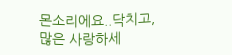몬소리에요..닥치고,많은 사랑하세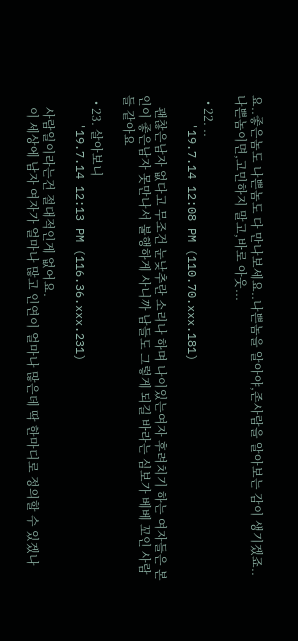요..좋은놈도 나쁜놈도 다 만나보세요..나쁜놈을 알아야,존사람을 알아보는 감이 생기겠죠..나쁜놈이면,고민하지 말고,바로 아웃...

  • 22. ..
    '19.7.14 12:08 PM (110.70.xxx.181)

    괜찮은남자 없다고 무조건 눈낮추란 소리나 하며 나이있는여자 후려치기 하는 여자들은 본인이 좋은남자 못만나서 불행하게 사니까 남들도 그렇게 되길 바라는 심보가 베베 꼬인 사람들 같아요

  • 23. 살아보니
    '19.7.14 12:13 PM (116.36.xxx.231)

    사람일이라는건 절대적인게 없어요.
    이 세상에 남자 여자가 얼마나 많고 인연이 얼마나 많은데 딱 한마디로 정의할 수 있겠나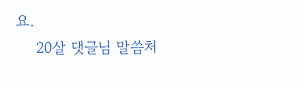요.
    20살 댓글님 말씀처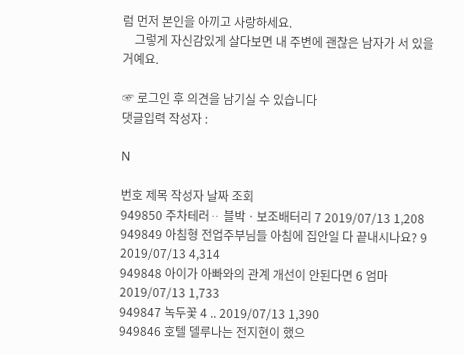럼 먼저 본인을 아끼고 사랑하세요.
    그렇게 자신감있게 살다보면 내 주변에 괜찮은 남자가 서 있을거예요.

☞ 로그인 후 의견을 남기실 수 있습니다
댓글입력 작성자 :

N

번호 제목 작성자 날짜 조회
949850 주차테러ᆢ 블박ㆍ보조배터리 7 2019/07/13 1,208
949849 아침형 전업주부님들 아침에 집안일 다 끝내시나요? 9 2019/07/13 4,314
949848 아이가 아빠와의 관계 개선이 안된다면 6 엄마 2019/07/13 1,733
949847 녹두꽃 4 .. 2019/07/13 1,390
949846 호텔 델루나는 전지현이 했으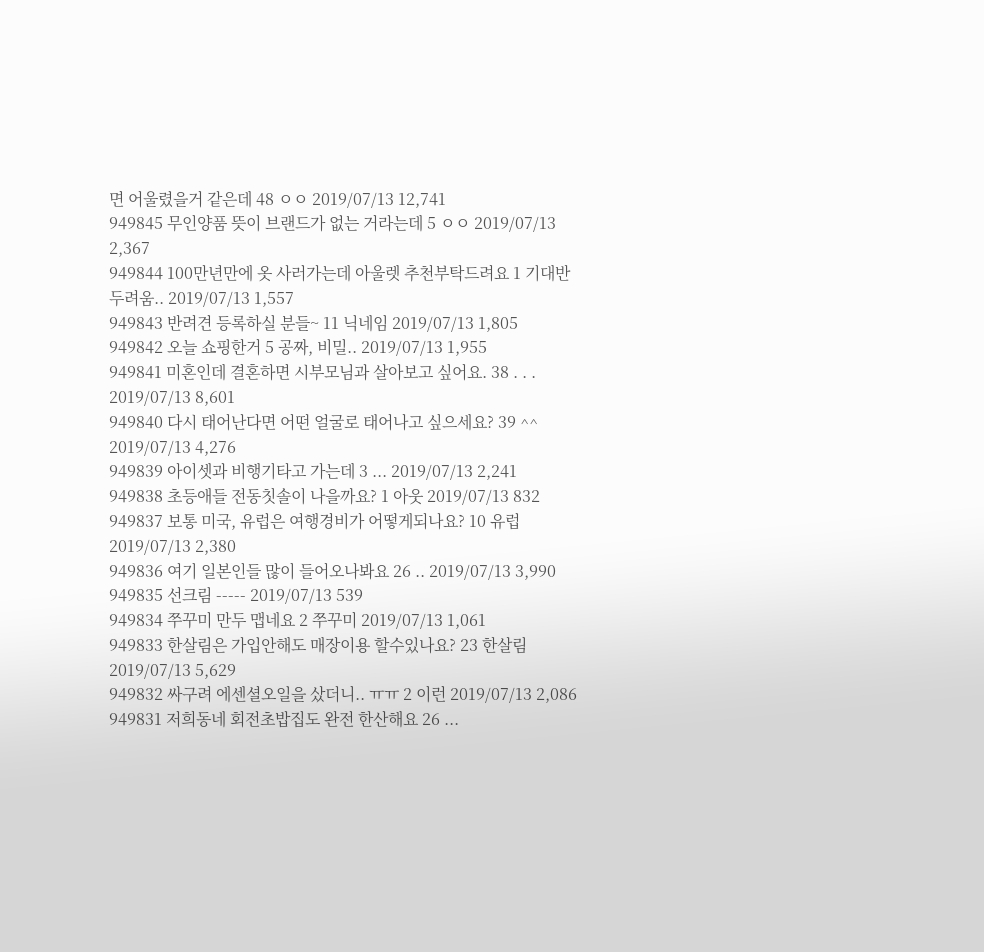면 어울렸을거 같은데 48 ㅇㅇ 2019/07/13 12,741
949845 무인양품 뜻이 브랜드가 없는 거라는데 5 ㅇㅇ 2019/07/13 2,367
949844 100만년만에 옷 사러가는데 아울렛 추천부탁드려요 1 기대반두려움.. 2019/07/13 1,557
949843 반려견 등록하실 분들~ 11 닉네임 2019/07/13 1,805
949842 오늘 쇼핑한거 5 공짜, 비밀.. 2019/07/13 1,955
949841 미혼인데 결혼하면 시부모님과 살아보고 싶어요. 38 . . . 2019/07/13 8,601
949840 다시 태어난다면 어떤 얼굴로 태어나고 싶으세요? 39 ^^ 2019/07/13 4,276
949839 아이셋과 비행기타고 가는데 3 ... 2019/07/13 2,241
949838 초등애들 전동칫솔이 나을까요? 1 아웃 2019/07/13 832
949837 보통 미국, 유럽은 여행경비가 어떻게되나요? 10 유럽 2019/07/13 2,380
949836 여기 일본인들 많이 들어오나봐요 26 .. 2019/07/13 3,990
949835 선크림 ----- 2019/07/13 539
949834 쭈꾸미 만두 맵네요 2 쭈꾸미 2019/07/13 1,061
949833 한살림은 가입안해도 매장이용 할수있나요? 23 한살림 2019/07/13 5,629
949832 싸구려 에센셜오일을 샀더니.. ㅠㅠ 2 이런 2019/07/13 2,086
949831 저희동네 회전초밥집도 완전 한산해요 26 ...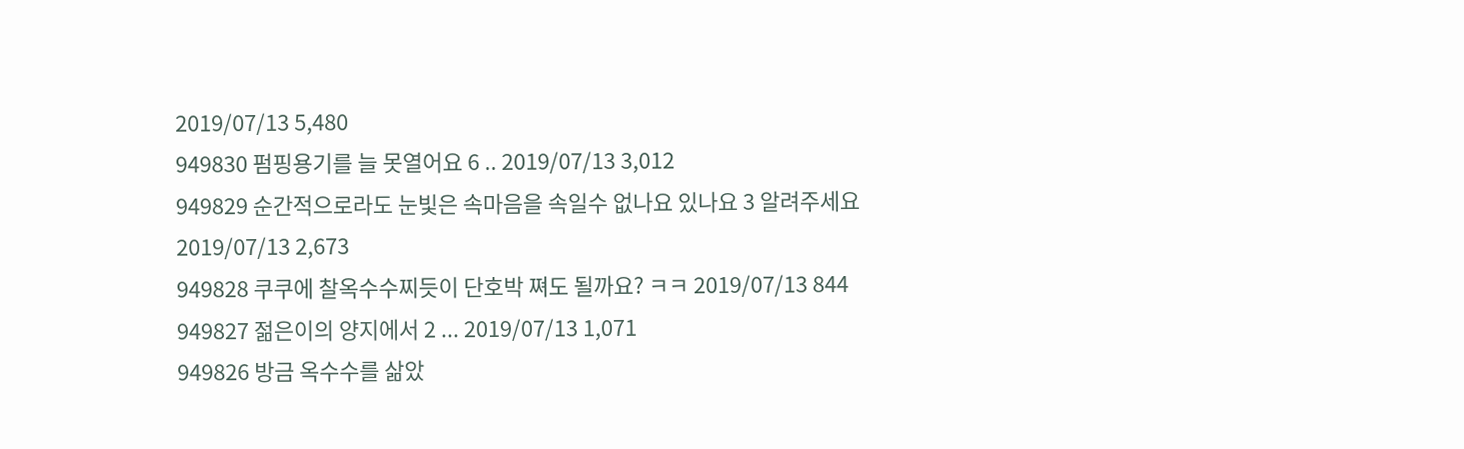2019/07/13 5,480
949830 펌핑용기를 늘 못열어요 6 .. 2019/07/13 3,012
949829 순간적으로라도 눈빛은 속마음을 속일수 없나요 있나요 3 알려주세요 2019/07/13 2,673
949828 쿠쿠에 찰옥수수찌듯이 단호박 쪄도 될까요? ㅋㅋ 2019/07/13 844
949827 젊은이의 양지에서 2 ... 2019/07/13 1,071
949826 방금 옥수수를 삶았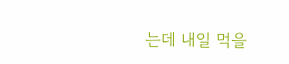는데 내일 먹을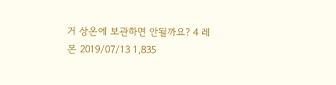거 상온에 보관하면 안될까요? 4 레몬 2019/07/13 1,835